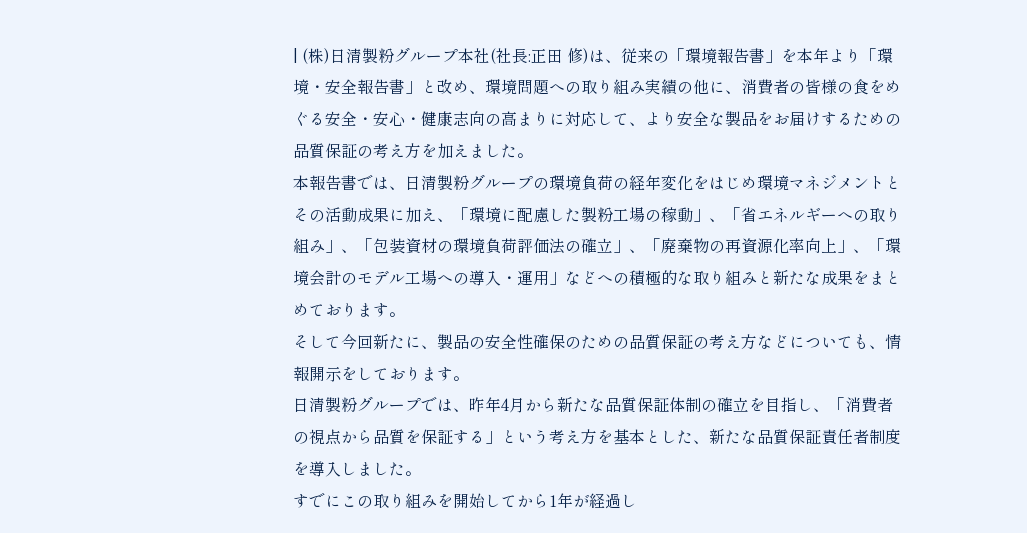| (株)日清製粉グループ本社(社長:正田 修)は、従来の「環境報告書」を本年より「環境・安全報告書」と改め、環境問題への取り組み実績の他に、消費者の皆様の食をめぐる安全・安心・健康志向の高まりに対応して、より安全な製品をお届けするための品質保証の考え方を加えました。
本報告書では、日清製粉グループの環境負荷の経年変化をはじめ環境マネジメントとその活動成果に加え、「環境に配慮した製粉工場の稼動」、「省エネルギーへの取り組み」、「包装資材の環境負荷評価法の確立」、「廃棄物の再資源化率向上」、「環境会計のモデル工場への導入・運用」などへの積極的な取り組みと新たな成果をまとめております。
そして今回新たに、製品の安全性確保のための品質保証の考え方などについても、情報開示をしております。
日清製粉グループでは、昨年4月から新たな品質保証体制の確立を目指し、「消費者の視点から品質を保証する」という考え方を基本とした、新たな品質保証責任者制度を導入しました。
すでにこの取り組みを開始してから1年が経過し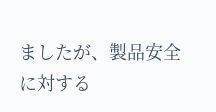ましたが、製品安全に対する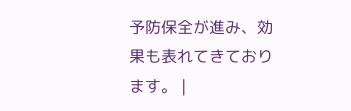予防保全が進み、効果も表れてきております。 |